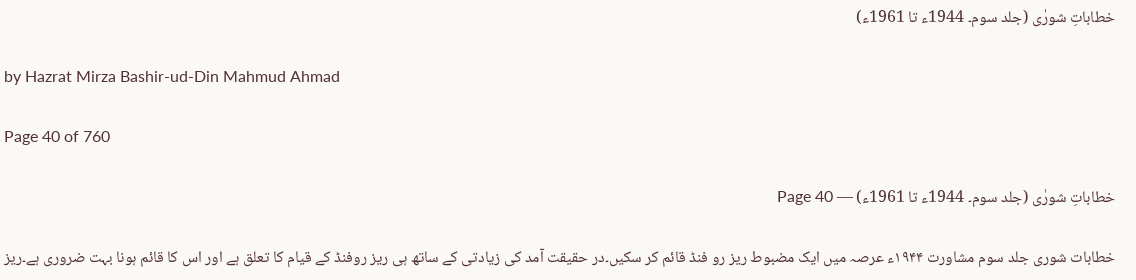خطاباتِ شورٰی (جلد سوم۔ 1944ء تا 1961ء)

by Hazrat Mirza Bashir-ud-Din Mahmud Ahmad

Page 40 of 760

خطاباتِ شورٰی (جلد سوم۔ 1944ء تا 1961ء) — Page 40

خطابات شوری جلد سوم مشاورت ۱۹۴۴ء عرصہ میں ایک مضبوط ریز رو فنڈ قائم کر سکیں۔در حقیقت آمد کی زیادتی کے ساتھ ہی ریز روفنڈ کے قیام کا تعلق ہے اور اس کا قائم ہونا بہت ضروری ہے۔ریز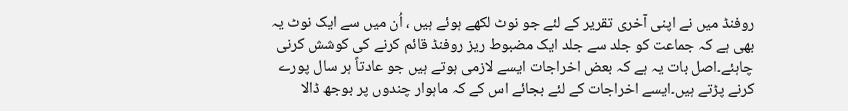روفنڈ میں نے اپنی آخری تقریر کے لئے جو نوٹ لکھے ہوئے ہیں ، اُن میں سے ایک نوٹ یہ بھی ہے کہ جماعت کو جلد سے جلد ایک مضبوط ریز روفنڈ قائم کرنے کی کوشش کرنی چاہئے۔اصل بات یہ ہے کہ بعض اخراجات ایسے لازمی ہوتے ہیں جو عادتاً ہر سال پورے کرنے پڑتے ہیں۔ایسے اخراجات کے لئے بجائے اس کے کہ ماہوار چندوں پر بوجھ ڈالا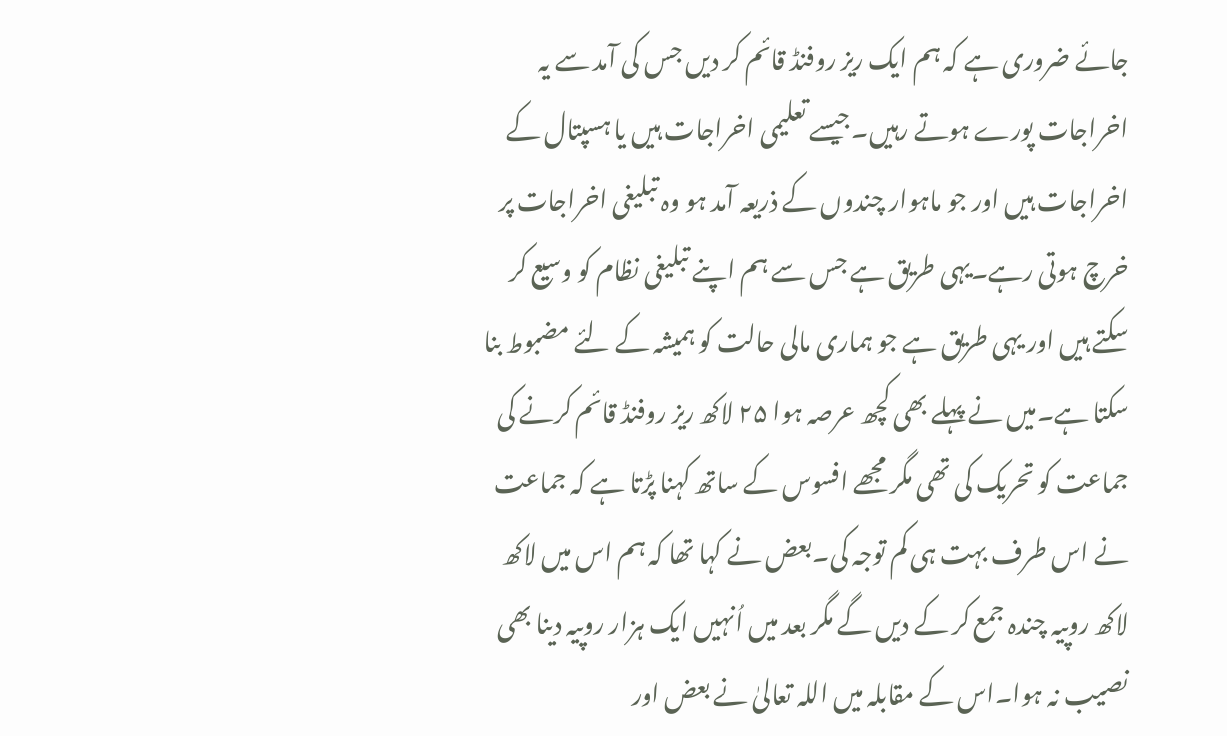جائے ضروری ہے کہ ہم ایک ریز روفنڈ قائم کر دیں جس کی آمد سے یہ اخراجات پورے ہوتے رہیں۔جیسے تعلیمی اخراجات ہیں یا ہسپتال کے اخراجات ہیں اور جو ماہوار چندوں کے ذریعہ آمد ہو وہ تبلیغی اخراجات پر خرچ ہوتی رہے۔یہی طریق ہے جس سے ہم اپنے تبلیغی نظام کو وسیع کر سکتے ہیں اور یہی طریق ہے جو ہماری مالی حالت کو ہمیشہ کے لئے مضبوط بنا سکتا ہے۔میں نے پہلے بھی کچھ عرصہ ہوا ۲۵ لاکھ ریز روفنڈ قائم کرنے کی جماعت کو تحریک کی تھی مگر مجھے افسوس کے ساتھ کہنا پڑتا ہے کہ جماعت نے اس طرف بہت ہی کم توجہ کی۔بعض نے کہا تھا کہ ہم اس میں لاکھ لاکھ روپیہ چندہ جمع کر کے دیں گے مگر بعد میں اُنہیں ایک ہزار روپیہ دینا بھی نصیب نہ ہوا۔اس کے مقابلہ میں اللہ تعالیٰ نے بعض اور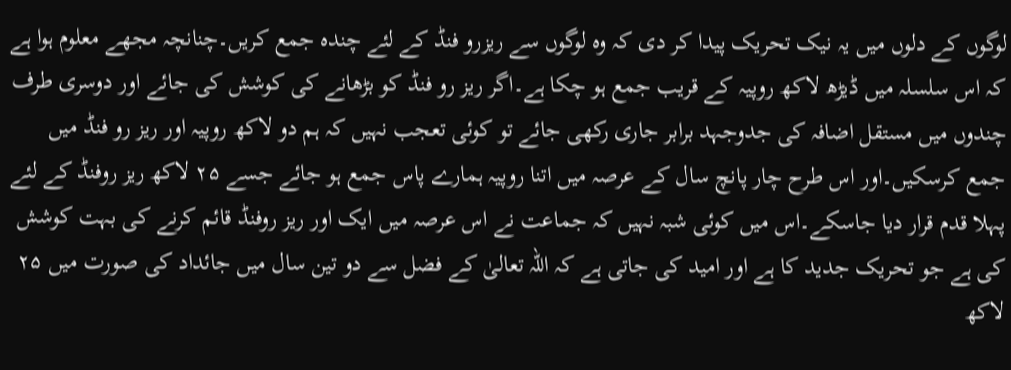لوگوں کے دلوں میں یہ نیک تحریک پیدا کر دی کہ وہ لوگوں سے ریزرو فنڈ کے لئے چندہ جمع کریں۔چنانچہ مجھے معلوم ہوا ہے کہ اس سلسلہ میں ڈیڑھ لاکھ روپیہ کے قریب جمع ہو چکا ہے۔اگر ریز رو فنڈ کو بڑھانے کی کوشش کی جائے اور دوسری طرف چندوں میں مستقل اضافہ کی جدوجہد برابر جاری رکھی جائے تو کوئی تعجب نہیں کہ ہم دو لاکھ روپیہ اور ریز رو فنڈ میں جمع کرسکیں۔اور اس طرح چار پانچ سال کے عرصہ میں اتنا روپیہ ہمارے پاس جمع ہو جائے جسے ۲۵ لاکھ ریز روفنڈ کے لئے پہلا قدم قرار دیا جاسکے۔اس میں کوئی شبہ نہیں کہ جماعت نے اس عرصہ میں ایک اور ریز روفنڈ قائم کرنے کی بہت کوشش کی ہے جو تحریک جدید کا ہے اور امید کی جاتی ہے کہ اللہ تعالیٰ کے فضل سے دو تین سال میں جائداد کی صورت میں ۲۵ لاکھ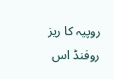روپیہ کا ریز روفنڈ اس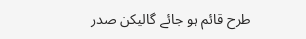طرح قائم ہو جائے گالیکن صدر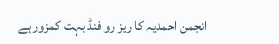انجمن احمدیہ کا ریز رو فنڈ بہت کمزور ہے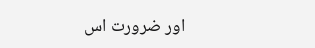اور ضرورت اس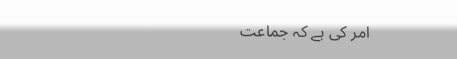امر کی ہے کہ جماعت